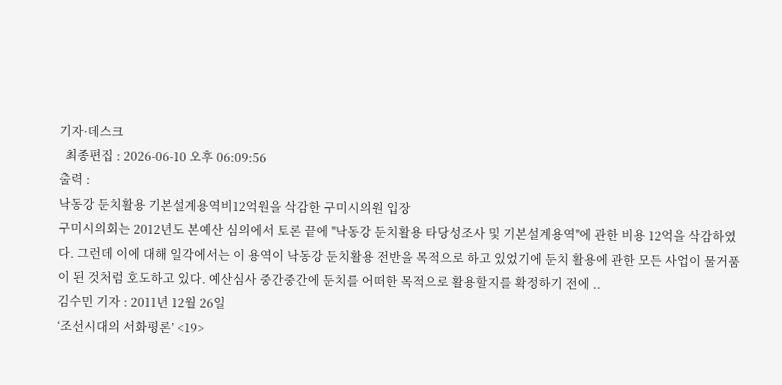기자·데스크
  최종편집 : 2026-06-10 오후 06:09:56
출력 :
낙동강 둔치활용 기본설계용역비12억원을 삭감한 구미시의원 입장
구미시의회는 2012년도 본예산 심의에서 토론 끝에 ''낙동강 둔치활용 타당성조사 및 기본설계용역''에 관한 비용 12억을 삭감하였다. 그런데 이에 대해 일각에서는 이 용역이 낙동강 둔치활용 전반을 목적으로 하고 있었기에 둔치 활용에 관한 모든 사업이 물거품이 된 것처럼 호도하고 있다. 예산심사 중간중간에 둔치를 어떠한 목적으로 활용할지를 확정하기 전에 ..
김수민 기자 : 2011년 12월 26일
‘조선시대의 서화평론’ <19>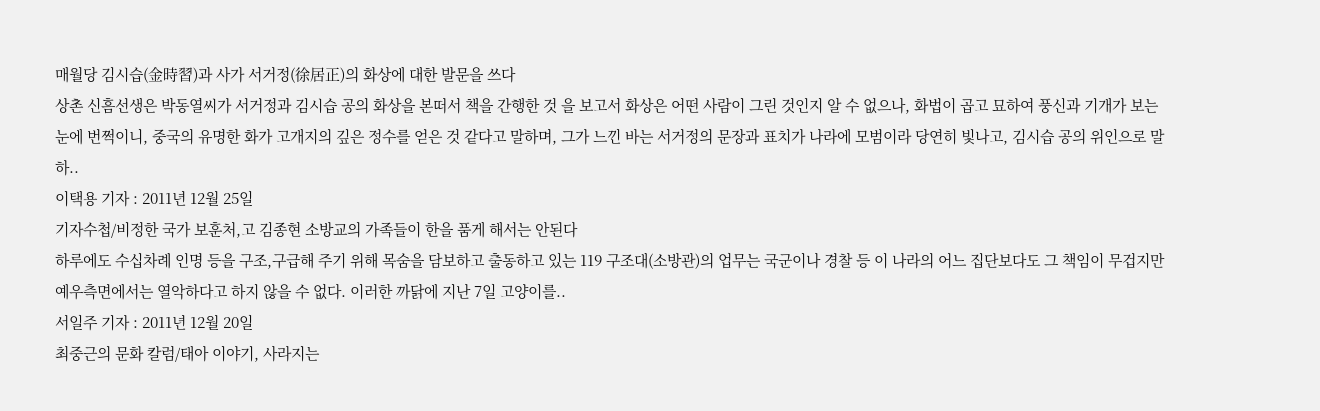매월당 김시습(金時習)과 사가 서거정(徐居正)의 화상에 대한 발문을 쓰다
상촌 신흠선생은 박동열씨가 서거정과 김시습 공의 화상을 본떠서 책을 간행한 것 을 보고서 화상은 어떤 사람이 그린 것인지 알 수 없으나, 화법이 곱고 묘하여 풍신과 기개가 보는 눈에 번쩍이니, 중국의 유명한 화가 고개지의 깊은 정수를 얻은 것 같다고 말하며, 그가 느낀 바는 서거정의 문장과 표치가 나라에 모범이라 당연히 빛나고, 김시습 공의 위인으로 말하..
이택용 기자 : 2011년 12월 25일
기자수첩/비정한 국가 보훈처,고 김종현 소방교의 가족들이 한을 품게 해서는 안된다
하루에도 수십차례 인명 등을 구조,구급해 주기 위해 목숨을 담보하고 출동하고 있는 119 구조대(소방관)의 업무는 국군이나 경찰 등 이 나라의 어느 집단보다도 그 책임이 무겁지만 예우측면에서는 열악하다고 하지 않을 수 없다. 이러한 까닭에 지난 7일 고양이를..
서일주 기자 : 2011년 12월 20일
최중근의 문화 칼럼/태아 이야기, 사라지는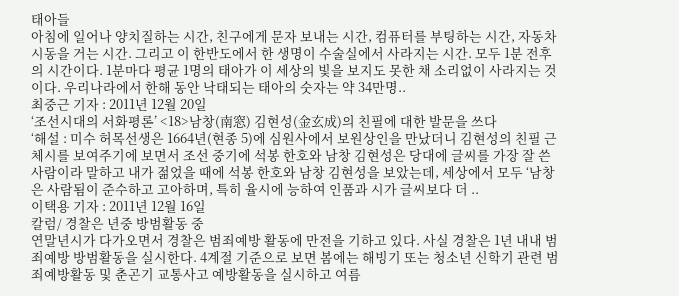태아들
아침에 일어나 양치질하는 시간, 친구에게 문자 보내는 시간, 컴퓨터를 부팅하는 시간, 자동차 시동을 거는 시간. 그리고 이 한반도에서 한 생명이 수술실에서 사라지는 시간. 모두 1분 전후의 시간이다. 1분마다 평균 1명의 태아가 이 세상의 빛을 보지도 못한 채 소리없이 사라지는 것이다. 우리나라에서 한해 동안 낙태되는 태아의 숫자는 약 34만명..
최중근 기자 : 2011년 12월 20일
‘조선시대의 서화평론’ <18>남창(南窓) 김현성(金玄成)의 친필에 대한 발문을 쓰다
‘해설 : 미수 허목선생은 1664년(현종 5)에 심원사에서 보원상인을 만났더니 김현성의 친필 근체시를 보여주기에 보면서 조선 중기에 석봉 한호와 남창 김현성은 당대에 글씨를 가장 잘 쓴 사람이라 말하고 내가 젊었을 때에 석봉 한호와 남창 김현성을 보았는데, 세상에서 모두 ‘남창은 사람됨이 준수하고 고아하며, 특히 율시에 능하여 인품과 시가 글씨보다 더 ..
이택용 기자 : 2011년 12월 16일
칼럼/ 경찰은 년중 방범활동 중
연말년시가 다가오면서 경찰은 범죄예방 활동에 만전을 기하고 있다. 사실 경찰은 1년 내내 범죄예방 방범활동을 실시한다. 4계절 기준으로 보면 봄에는 해빙기 또는 청소년 신학기 관련 범죄예방활동 및 춘곤기 교통사고 예방활동을 실시하고 여름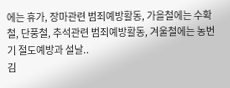에는 휴가, 장마관련 범죄예방활동, 가을철에는 수확철, 단풍철, 추석관련 범죄예방활동, 겨울철에는 농번기 절도예방과 설날..
김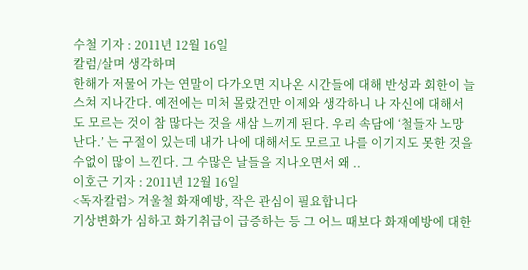수철 기자 : 2011년 12월 16일
칼럼/살며 생각하며
한해가 저물어 가는 연말이 다가오면 지나온 시간들에 대해 반성과 회한이 늘 스쳐 지나간다. 예전에는 미처 몰랐건만 이제와 생각하니 나 자신에 대해서도 모르는 것이 참 많다는 것을 새삼 느끼게 된다. 우리 속담에 ‘철들자 노망난다.’ 는 구절이 있는데 내가 나에 대해서도 모르고 나를 이기지도 못한 것을 수없이 많이 느낀다. 그 수많은 날들을 지나오면서 왜 ..
이호근 기자 : 2011년 12월 16일
<독자칼럼> 겨울철 화재예방, 작은 관심이 필요합니다
기상변화가 심하고 화기취급이 급증하는 등 그 어느 때보다 화재예방에 대한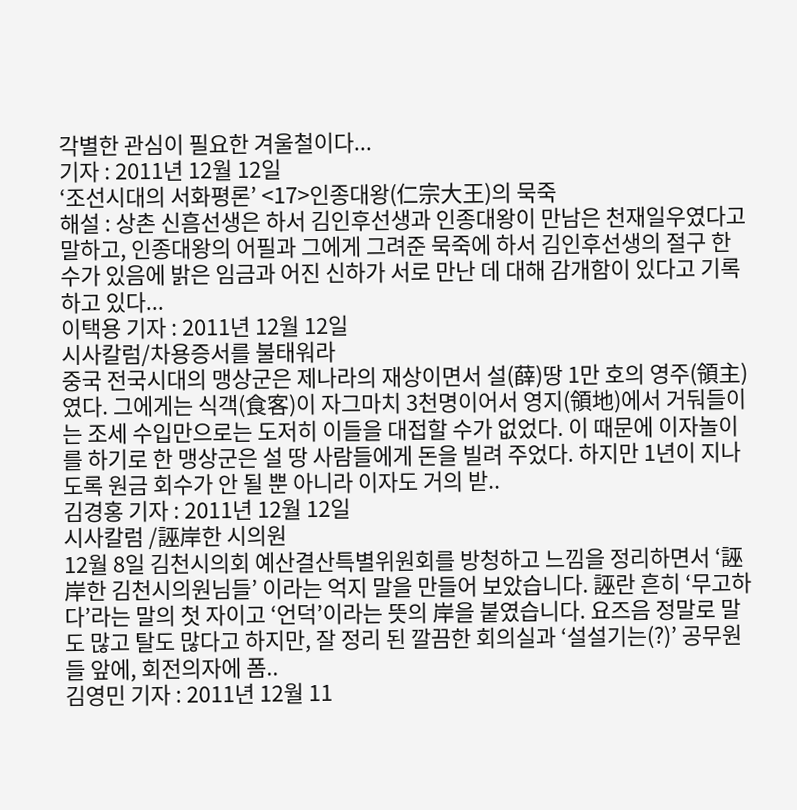각별한 관심이 필요한 겨울철이다...
기자 : 2011년 12월 12일
‘조선시대의 서화평론’ <17>인종대왕(仁宗大王)의 묵죽
해설 : 상촌 신흠선생은 하서 김인후선생과 인종대왕이 만남은 천재일우였다고 말하고, 인종대왕의 어필과 그에게 그려준 묵죽에 하서 김인후선생의 절구 한 수가 있음에 밝은 임금과 어진 신하가 서로 만난 데 대해 감개함이 있다고 기록하고 있다...
이택용 기자 : 2011년 12월 12일
시사칼럼/차용증서를 불태워라
중국 전국시대의 맹상군은 제나라의 재상이면서 설(薛)땅 1만 호의 영주(領主)였다. 그에게는 식객(食客)이 자그마치 3천명이어서 영지(領地)에서 거둬들이는 조세 수입만으로는 도저히 이들을 대접할 수가 없었다. 이 때문에 이자놀이를 하기로 한 맹상군은 설 땅 사람들에게 돈을 빌려 주었다. 하지만 1년이 지나도록 원금 회수가 안 될 뿐 아니라 이자도 거의 받..
김경홍 기자 : 2011년 12월 12일
시사칼럼 /誣岸한 시의원
12월 8일 김천시의회 예산결산특별위원회를 방청하고 느낌을 정리하면서 ‘誣岸한 김천시의원님들’ 이라는 억지 말을 만들어 보았습니다. 誣란 흔히 ‘무고하다’라는 말의 첫 자이고 ‘언덕’이라는 뜻의 岸을 붙였습니다. 요즈음 정말로 말도 많고 탈도 많다고 하지만, 잘 정리 된 깔끔한 회의실과 ‘설설기는(?)’ 공무원들 앞에, 회전의자에 폼..
김영민 기자 : 2011년 12월 11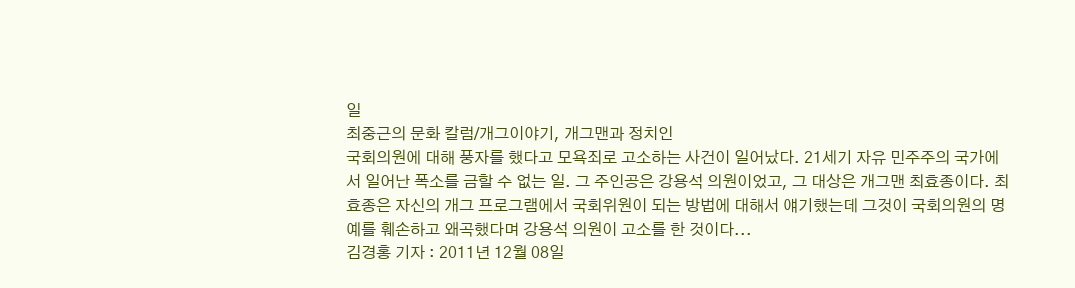일
최중근의 문화 칼럼/개그이야기, 개그맨과 정치인
국회의원에 대해 풍자를 했다고 모욕죄로 고소하는 사건이 일어났다. 21세기 자유 민주주의 국가에서 일어난 폭소를 금할 수 없는 일. 그 주인공은 강용석 의원이었고, 그 대상은 개그맨 최효종이다. 최효종은 자신의 개그 프로그램에서 국회위원이 되는 방법에 대해서 얘기했는데 그것이 국회의원의 명예를 훼손하고 왜곡했다며 강용석 의원이 고소를 한 것이다...
김경홍 기자 : 2011년 12월 08일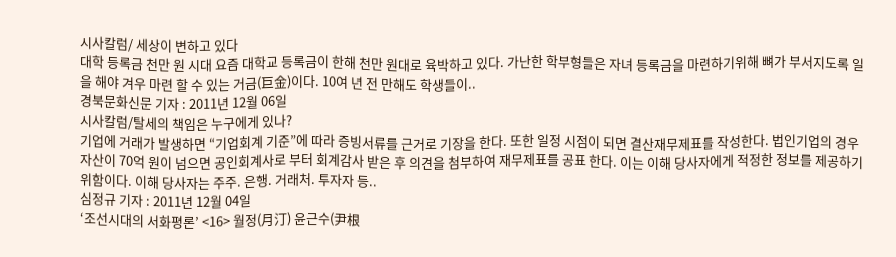시사칼럼/ 세상이 변하고 있다
대학 등록금 천만 원 시대 요즘 대학교 등록금이 한해 천만 원대로 육박하고 있다. 가난한 학부형들은 자녀 등록금을 마련하기위해 뼈가 부서지도록 일을 해야 겨우 마련 할 수 있는 거금(巨金)이다. 10여 년 전 만해도 학생들이..
경북문화신문 기자 : 2011년 12월 06일
시사칼럼/탈세의 책임은 누구에게 있나?
기업에 거래가 발생하면 “기업회계 기준”에 따라 증빙서류를 근거로 기장을 한다. 또한 일정 시점이 되면 결산재무제표를 작성한다. 법인기업의 경우 자산이 70억 원이 넘으면 공인회계사로 부터 회계감사 받은 후 의견을 첨부하여 재무제표를 공표 한다. 이는 이해 당사자에게 적정한 정보를 제공하기 위함이다. 이해 당사자는 주주. 은행. 거래처. 투자자 등..
심정규 기자 : 2011년 12월 04일
‘조선시대의 서화평론’ <16> 월정(月汀) 윤근수(尹根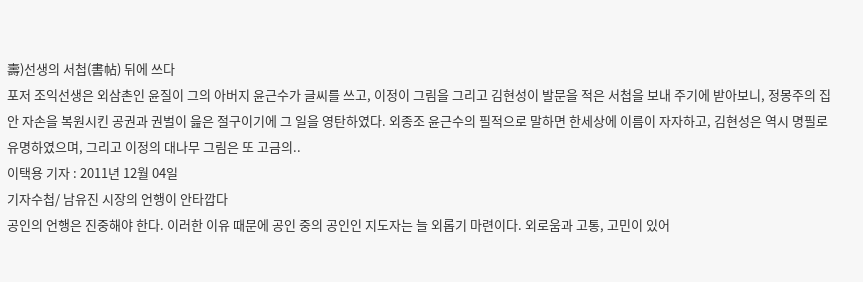壽)선생의 서첩(書帖) 뒤에 쓰다
포저 조익선생은 외삼촌인 윤질이 그의 아버지 윤근수가 글씨를 쓰고, 이정이 그림을 그리고 김현성이 발문을 적은 서첩을 보내 주기에 받아보니, 정몽주의 집안 자손을 복원시킨 공권과 권벌이 읊은 절구이기에 그 일을 영탄하였다. 외종조 윤근수의 필적으로 말하면 한세상에 이름이 자자하고, 김현성은 역시 명필로 유명하였으며, 그리고 이정의 대나무 그림은 또 고금의..
이택용 기자 : 2011년 12월 04일
기자수첩/ 남유진 시장의 언행이 안타깝다
공인의 언행은 진중해야 한다. 이러한 이유 때문에 공인 중의 공인인 지도자는 늘 외롭기 마련이다. 외로움과 고통, 고민이 있어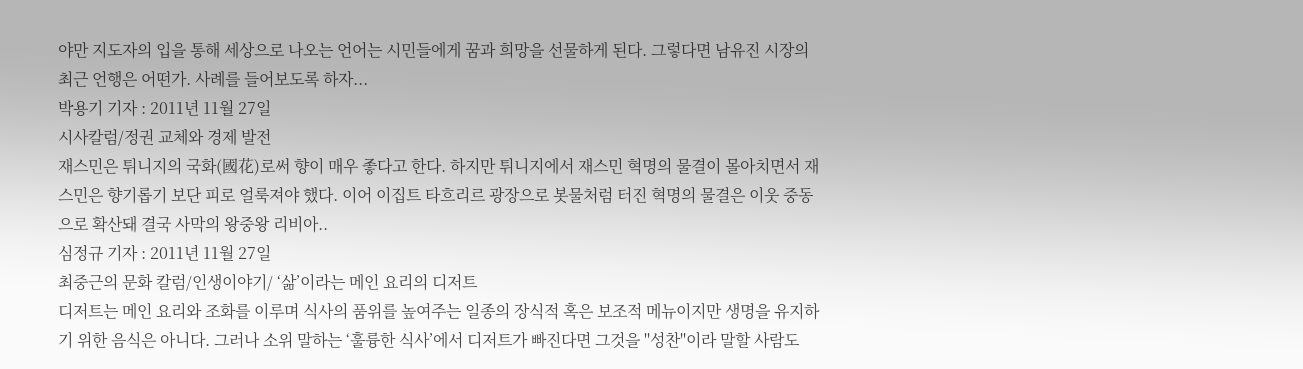야만 지도자의 입을 통해 세상으로 나오는 언어는 시민들에게 꿈과 희망을 선물하게 된다. 그렇다면 남유진 시장의 최근 언행은 어떤가. 사례를 들어보도록 하자...
박용기 기자 : 2011년 11월 27일
시사칼럼/정권 교체와 경제 발전
재스민은 튀니지의 국화(國花)로써 향이 매우 좋다고 한다. 하지만 튀니지에서 재스민 혁명의 물결이 몰아치면서 재스민은 향기롭기 보단 피로 얼룩져야 했다. 이어 이집트 타흐리르 광장으로 봇물처럼 터진 혁명의 물결은 이웃 중동으로 확산돼 결국 사막의 왕중왕 리비아..
심정규 기자 : 2011년 11월 27일
최중근의 문화 칼럼/인생이야기/ ‘삶’이라는 메인 요리의 디저트
디저트는 메인 요리와 조화를 이루며 식사의 품위를 높여주는 일종의 장식적 혹은 보조적 메뉴이지만 생명을 유지하기 위한 음식은 아니다. 그러나 소위 말하는 ‘훌륭한 식사’에서 디저트가 빠진다면 그것을 ''성찬''이라 말할 사람도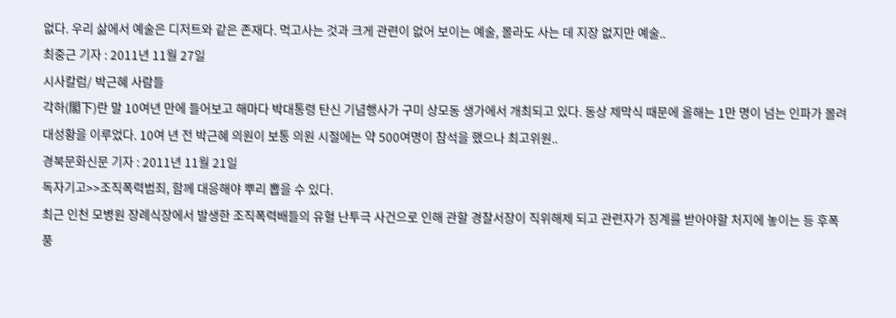없다. 우리 삶에서 예술은 디저트와 같은 존재다. 먹고사는 것과 크게 관련이 없어 보이는 예술, 몰라도 사는 데 지장 없지만 예술..
최중근 기자 : 2011년 11월 27일
시사칼럼/ 박근혜 사람들
각하(閣下)란 말 10여년 만에 들어보고 해마다 박대통령 탄신 기념행사가 구미 상모동 생가에서 개최되고 있다. 동상 제막식 때문에 올해는 1만 명이 넘는 인파가 몰려 대성황을 이루었다. 10여 년 전 박근혜 의원이 보통 의원 시절에는 약 500여명이 참석을 했으나 최고위원..
경북문화신문 기자 : 2011년 11월 21일
독자기고>>조직폭력범죄, 함께 대응해야 뿌리 뽑을 수 있다.
최근 인천 모병원 장례식장에서 발생한 조직폭력배들의 유혈 난투극 사건으로 인해 관할 경찰서장이 직위해제 되고 관련자가 징계를 받아야할 처지에 놓이는 등 후폭풍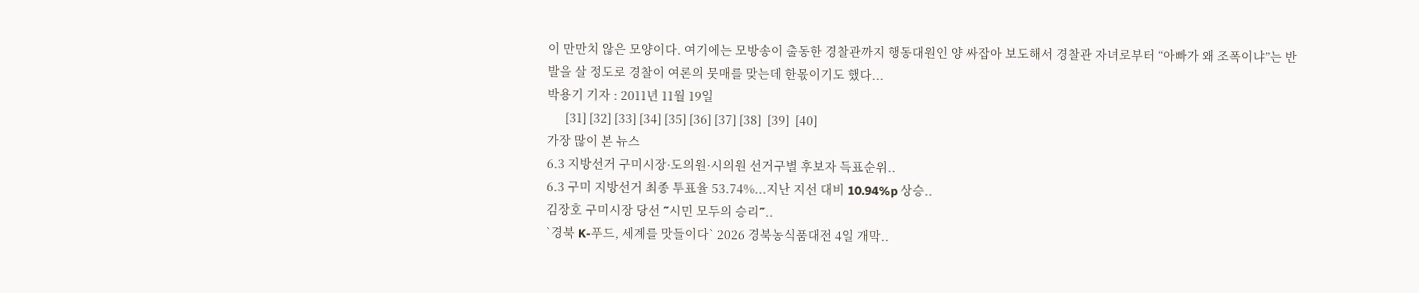이 만만치 않은 모양이다. 여기에는 모방송이 출동한 경찰관까지 행동대원인 양 싸잡아 보도해서 경찰관 자녀로부터 “아빠가 왜 조폭이냐”는 반발을 살 정도로 경찰이 여론의 뭇매를 맞는데 한몫이기도 했다...
박용기 기자 : 2011년 11월 19일
      [31] [32] [33] [34] [35] [36] [37] [38]  [39]  [40]
가장 많이 본 뉴스
6.3 지방선거 구미시장·도의원·시의원 선거구별 후보자 득표순위..
6.3 구미 지방선거 최종 투표율 53.74%...지난 지선 대비 10.94%p 상승..
김장호 구미시장 당선 ˝시민 모두의 승리˝..
`경북 K-푸드, 세계를 맛들이다` 2026 경북농식품대전 4일 개막..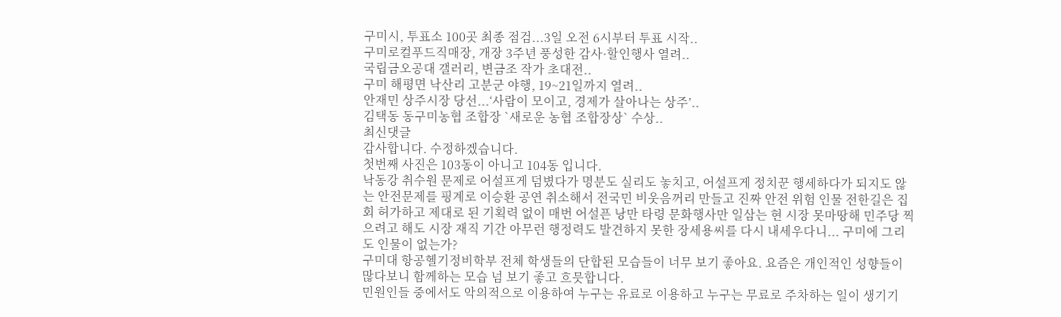구미시, 투표소 100곳 최종 점검...3일 오전 6시부터 투표 시작..
구미로컬푸드직매장, 개장 3주년 풍성한 감사·할인행사 열려..
국립금오공대 갤러리, 변금조 작가 초대전..
구미 해평면 낙산리 고분군 야행, 19~21일까지 열려..
안재민 상주시장 당선...‘사람이 모이고, 경제가 살아나는 상주’..
김택동 동구미농협 조합장 `새로운 농협 조합장상` 수상..
최신댓글
감사합니다. 수정하겠습니다.
첫번째 사진은 103동이 아니고 104동 입니다.
낙동강 취수원 문제로 어설프게 덤볐다가 명분도 실리도 놓치고, 어설프게 정치꾼 행세하다가 되지도 않는 안전문제를 핑계로 이승환 공연 취소해서 전국민 비웃음꺼리 만들고 진짜 안전 위험 인물 전한길은 집회 허가하고 제대로 된 기획력 없이 매번 어설픈 낭만 타령 문화행사만 일삼는 현 시장 못마땅해 민주당 찍으려고 해도 시장 재직 기간 아무런 행정력도 발견하지 못한 장세용씨를 다시 내세우다니... 구미에 그리도 인물이 없는가?
구미대 항공헬기정비학부 전체 학생들의 단합된 모습들이 너무 보기 좋아요. 요즘은 개인적인 성향들이 많다보니 함께하는 모습 넘 보기 좋고 흐믓합니다.
민원인들 중에서도 악의적으로 이용하여 누구는 유료로 이용하고 누구는 무료로 주차하는 일이 생기기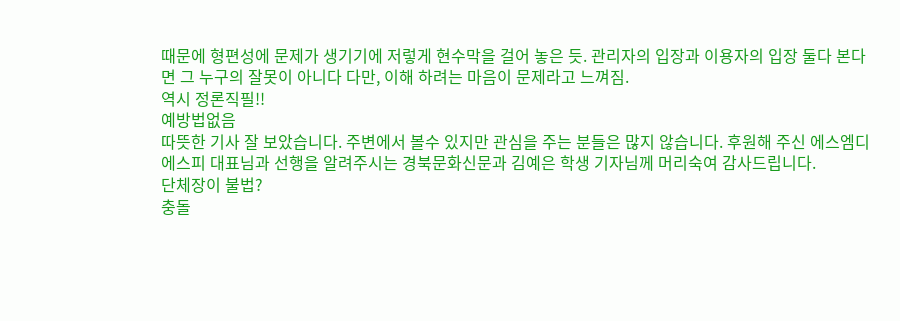때문에 형편성에 문제가 생기기에 저렇게 현수막을 걸어 놓은 듯. 관리자의 입장과 이용자의 입장 둘다 본다면 그 누구의 잘못이 아니다 다만, 이해 하려는 마음이 문제라고 느껴짐.
역시 정론직필!!
예방법없음
따뜻한 기사 잘 보았습니다. 주변에서 볼수 있지만 관심을 주는 분들은 많지 않습니다. 후원해 주신 에스엠디에스피 대표님과 선행을 알려주시는 경북문화신문과 김예은 학생 기자님께 머리숙여 감사드립니다.
단체장이 불법?
충돌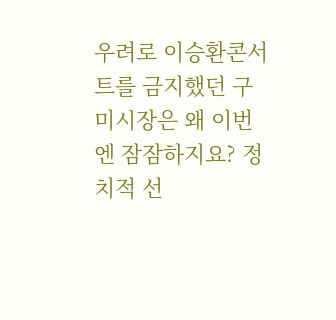우려로 이승환콘서트를 금지했던 구미시장은 왜 이번엔 잠잠하지요? 정치적 선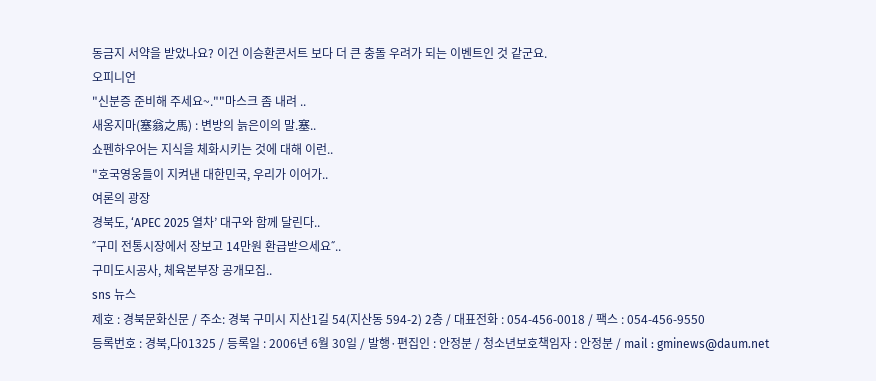동금지 서약을 받았나요? 이건 이승환콘서트 보다 더 큰 충돌 우려가 되는 이벤트인 것 같군요.
오피니언
"신분증 준비해 주세요~.""마스크 좀 내려 ..
새옹지마(塞翁之馬) : 변방의 늙은이의 말.塞..
쇼펜하우어는 지식을 체화시키는 것에 대해 이런..
"호국영웅들이 지켜낸 대한민국, 우리가 이어가..
여론의 광장
경북도, ‘APEC 2025 열차’ 대구와 함께 달린다..
˝구미 전통시장에서 장보고 14만원 환급받으세요˝..
구미도시공사, 체육본부장 공개모집..
sns 뉴스
제호 : 경북문화신문 / 주소: 경북 구미시 지산1길 54(지산동 594-2) 2층 / 대표전화 : 054-456-0018 / 팩스 : 054-456-9550
등록번호 : 경북,다01325 / 등록일 : 2006년 6월 30일 / 발행·편집인 : 안정분 / 청소년보호책임자 : 안정분 / mail : gminews@daum.net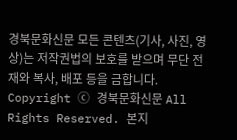경북문화신문 모든 콘텐츠(기사, 사진, 영상)는 저작권법의 보호를 받으며 무단 전재와 복사, 배포 등을 금합니다.
Copyright ⓒ 경북문화신문 All Rights Reserved. 본지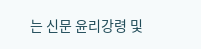는 신문 윤리강령 및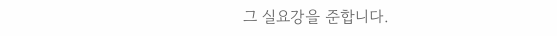그 실요강을 준합니다.